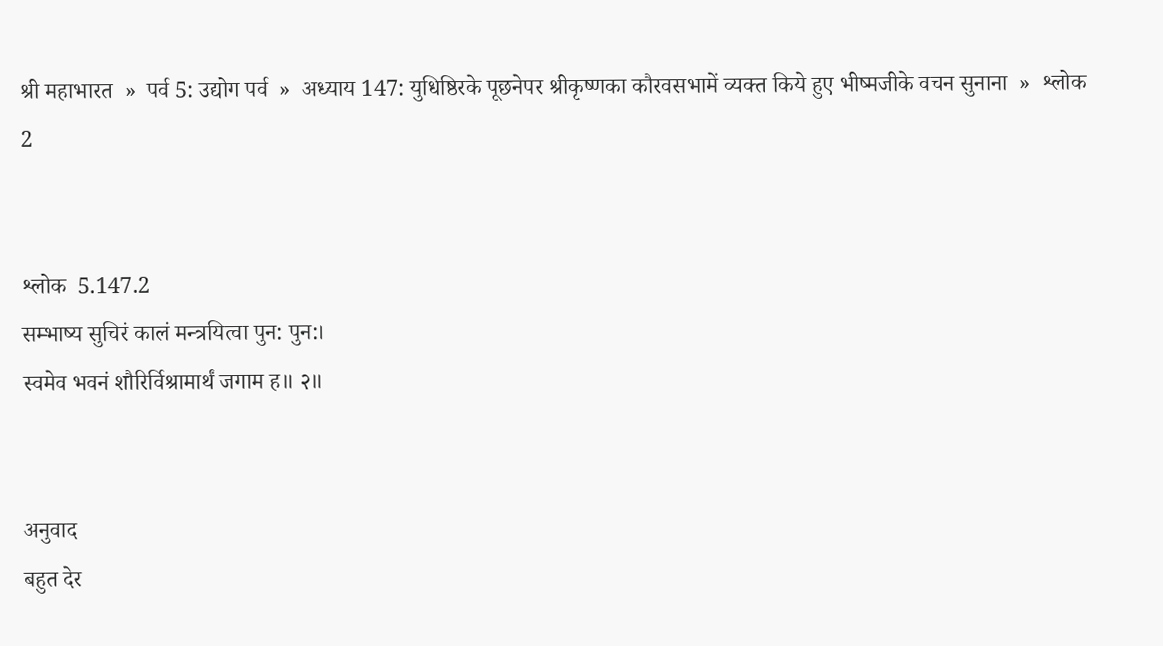श्री महाभारत  »  पर्व 5: उद्योग पर्व  »  अध्याय 147: युधिष्ठिरके पूछनेपर श्रीकृष्णका कौरवसभामें व्यक्त किये हुए भीष्मजीके वचन सुनाना  »  श्लोक 2


श्लोक  5.147.2
सम्भाष्य सुचिरं कालं मन्त्रयित्वा पुन: पुन:।
स्वमेव भवनं शौरिर्विश्रामार्थं जगाम ह॥ २॥


अनुवाद
बहुत देर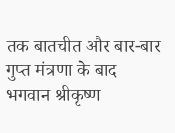तक बातचीत और बार-बार गुप्त मंत्रणा के बाद भगवान श्रीकृष्ण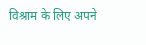विश्राम के लिए अपने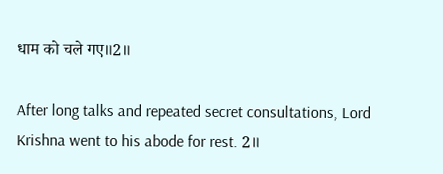धाम को चले गए॥2॥

After long talks and repeated secret consultations, Lord Krishna went to his abode for rest. 2॥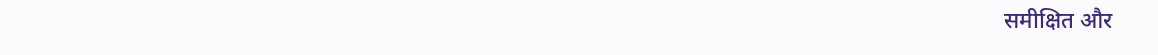समीक्षित और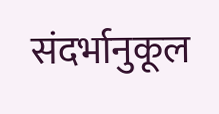संदर्भानुकूल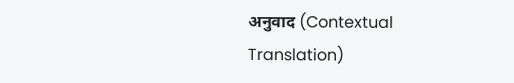अनुवाद (Contextual Translation)